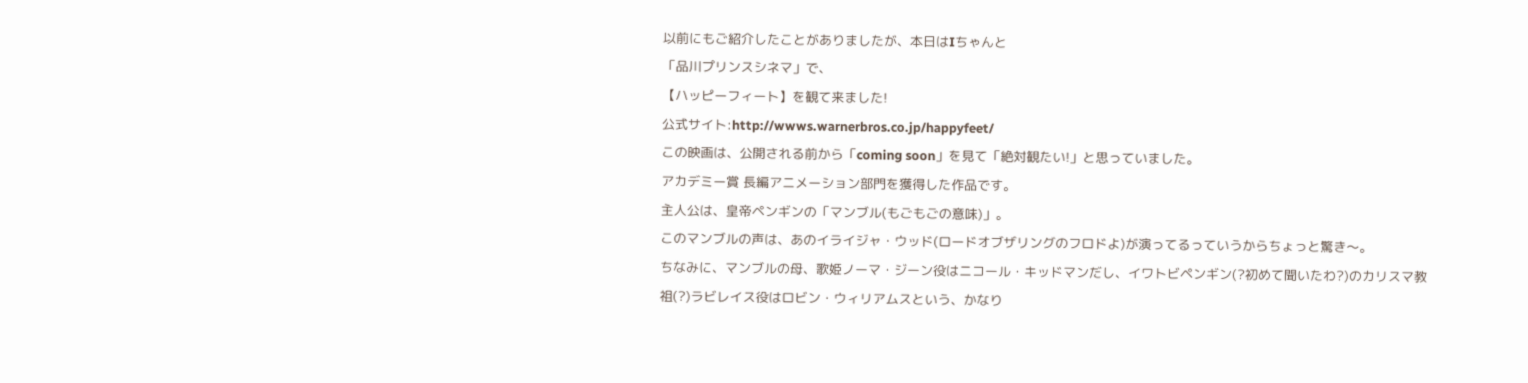以前にもご紹介したことがありましたが、本日はIちゃんと
「品川プリンスシネマ」で、
【ハッピーフィート】を観て来ました!
公式サイト:http://wwws.warnerbros.co.jp/happyfeet/
この映画は、公開される前から「coming soon」を見て「絶対観たい!」と思っていました。
アカデミー賞 長編アニメーション部門を獲得した作品です。
主人公は、皇帝ペンギンの「マンブル(もごもごの意味)」。
このマンブルの声は、あのイライジャ・ウッド(ロードオブザリングのフロドよ)が演ってるっていうからちょっと驚き〜。
ちなみに、マンブルの母、歌姫ノーマ・ジーン役はニコール・キッドマンだし、イワトビペンギン(?初めて聞いたわ?)のカリスマ教祖(?)ラビレイス役はロビン・ウィリアムスという、かなり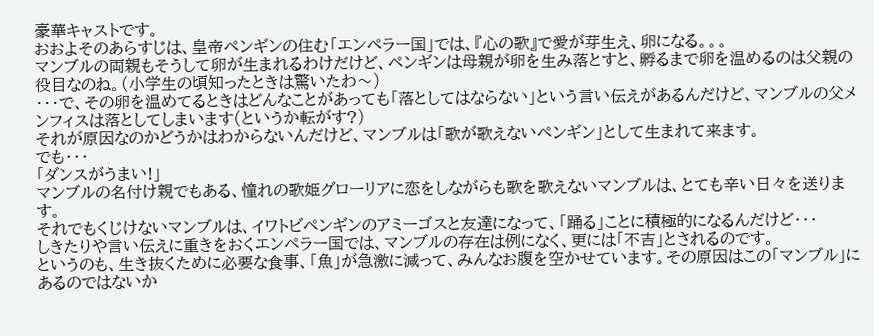豪華キャストです。
おおよそのあらすじは、皇帝ペンギンの住む「エンペラー国」では、『心の歌』で愛が芽生え、卵になる。。。
マンブルの両親もそうして卵が生まれるわけだけど、ペンギンは母親が卵を生み落とすと、孵るまで卵を温めるのは父親の役目なのね。(小学生の頃知ったときは驚いたわ〜)
・・・で、その卵を温めてるときはどんなことがあっても「落としてはならない」という言い伝えがあるんだけど、マンブルの父メンフィスは落としてしまいます(というか転がす?)
それが原因なのかどうかはわからないんだけど、マンブルは「歌が歌えないペンギン」として生まれて来ます。
でも・・・
「ダンスがうまい!」
マンブルの名付け親でもある、憧れの歌姫グローリアに恋をしながらも歌を歌えないマンブルは、とても辛い日々を送ります。
それでもくじけないマンブルは、イワトビペンギンのアミーゴスと友達になって、「踊る」ことに積極的になるんだけど・・・
しきたりや言い伝えに重きをおくエンペラー国では、マンブルの存在は例になく、更には「不吉」とされるのです。
というのも、生き抜くために必要な食事、「魚」が急激に減って、みんなお腹を空かせています。その原因はこの「マンブル」にあるのではないか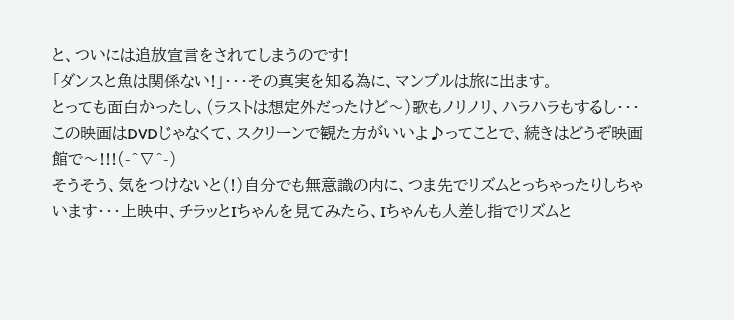と、ついには追放宣言をされてしまうのです!
「ダンスと魚は関係ない!」・・・その真実を知る為に、マンブルは旅に出ます。
とっても面白かったし、(ラストは想定外だったけど〜)歌もノリノリ、ハラハラもするし・・・この映画はDVDじゃなくて、スクリーンで観た方がいいよ♪ってことで、続きはどうぞ映画館で〜!!!(-^∇^-)
そうそう、気をつけないと(!)自分でも無意識の内に、つま先でリズムとっちゃったりしちゃいます・・・上映中、チラッとIちゃんを見てみたら、Iちゃんも人差し指でリズムと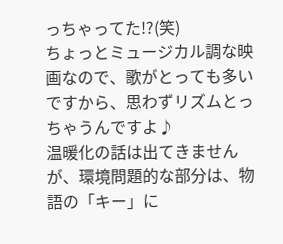っちゃってた!?(笑)
ちょっとミュージカル調な映画なので、歌がとっても多いですから、思わずリズムとっちゃうんですよ♪
温暖化の話は出てきませんが、環境問題的な部分は、物語の「キー」に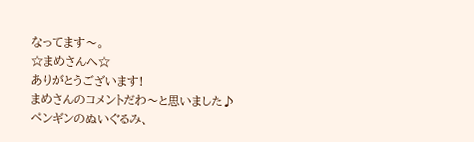なってます〜。
☆まめさんへ☆
ありがとうございます!
まめさんのコメントだわ〜と思いました♪
ペンギンのぬいぐるみ、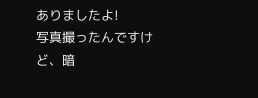ありましたよ!
写真撮ったんですけど、暗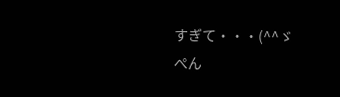すぎて・・・(^^ゞ
ぺん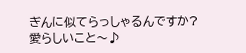ぎんに似てらっしゃるんですか?
愛らしいこと〜♪